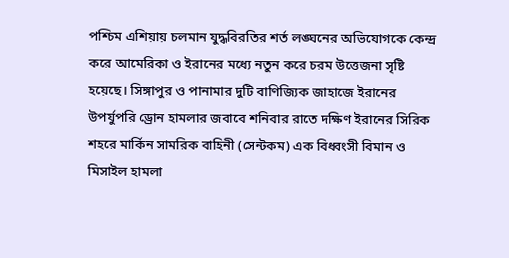পশ্চিম এশিয়ায় চলমান যুদ্ধবিরতির শর্ত লঙ্ঘনের অভিযোগকে কেন্দ্র করে আমেরিকা ও ইরানের মধ্যে নতুন করে চরম উত্তেজনা সৃষ্টি হয়েছে। সিঙ্গাপুর ও পানামার দুটি বাণিজ্যিক জাহাজে ইরানের উপর্যুপরি ড্রোন হামলার জবাবে শনিবার রাতে দক্ষিণ ইরানের সিরিক শহরে মার্কিন সামরিক বাহিনী (সেন্টকম) এক বিধ্বংসী বিমান ও মিসাইল হামলা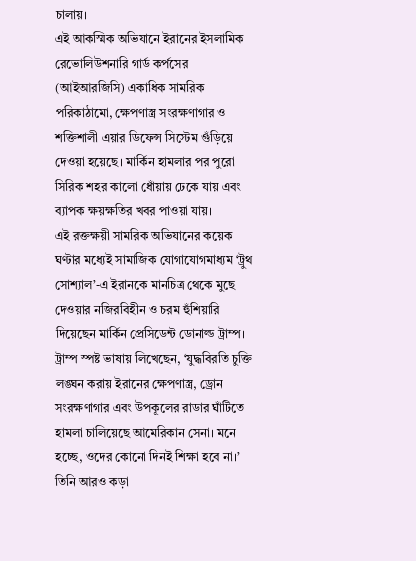চালায়।
এই আকস্মিক অভিযানে ইরানের ইসলামিক রেভোলিউশনারি গার্ড কর্পসের (আইআরজিসি) একাধিক সামরিক পরিকাঠামো, ক্ষেপণাস্ত্র সংরক্ষণাগার ও শক্তিশালী এয়ার ডিফেন্স সিস্টেম গুঁড়িয়ে দেওয়া হয়েছে। মার্কিন হামলার পর পুরো সিরিক শহর কালো ধোঁয়ায় ঢেকে যায় এবং ব্যাপক ক্ষয়ক্ষতির খবর পাওয়া যায়।
এই রক্তক্ষয়ী সামরিক অভিযানের কয়েক ঘণ্টার মধ্যেই সামাজিক যোগাযোগমাধ্যম ‘ট্রুথ সোশ্যাল’-এ ইরানকে মানচিত্র থেকে মুছে দেওয়ার নজিরবিহীন ও চরম হুঁশিয়ারি দিয়েছেন মার্কিন প্রেসিডেন্ট ডোনাল্ড ট্রাম্প। ট্রাম্প স্পষ্ট ভাষায় লিখেছেন, ‘যুদ্ধবিরতি চুক্তি লঙ্ঘন করায় ইরানের ক্ষেপণাস্ত্র, ড্রোন সংরক্ষণাগার এবং উপকূলের রাডার ঘাঁটিতে হামলা চালিয়েছে আমেরিকান সেনা। মনে হচ্ছে, ওদের কোনো দিনই শিক্ষা হবে না।’ তিনি আরও কড়া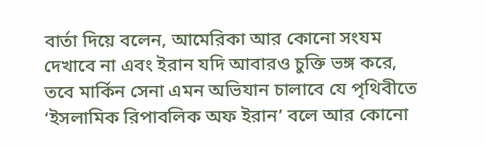বার্তা দিয়ে বলেন, আমেরিকা আর কোনো সংযম দেখাবে না এবং ইরান যদি আবারও চুক্তি ভঙ্গ করে, তবে মার্কিন সেনা এমন অভিযান চালাবে যে পৃথিবীতে ‘ইসলামিক রিপাবলিক অফ ইরান’ বলে আর কোনো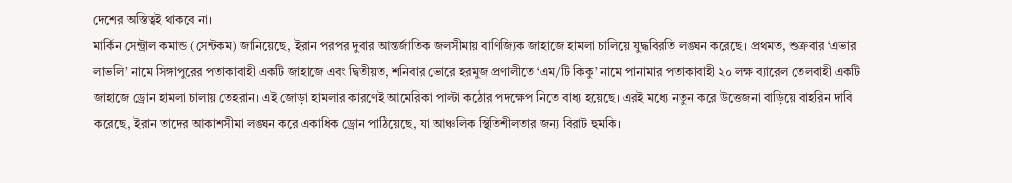দেশের অস্তিত্বই থাকবে না।
মার্কিন সেন্ট্রাল কমান্ড (সেন্টকম) জানিয়েছে, ইরান পরপর দুবার আন্তর্জাতিক জলসীমায় বাণিজ্যিক জাহাজে হামলা চালিয়ে যুদ্ধবিরতি লঙ্ঘন করেছে। প্রথমত, শুক্রবার ‘এভার লাভলি’ নামে সিঙ্গাপুরের পতাকাবাহী একটি জাহাজে এবং দ্বিতীয়ত, শনিবার ভোরে হরমুজ প্রণালীতে ‘এম/টি কিকু’ নামে পানামার পতাকাবাহী ২০ লক্ষ ব্যারেল তেলবাহী একটি জাহাজে ড্রোন হামলা চালায় তেহরান। এই জোড়া হামলার কারণেই আমেরিকা পাল্টা কঠোর পদক্ষেপ নিতে বাধ্য হয়েছে। এরই মধ্যে নতুন করে উত্তেজনা বাড়িয়ে বাহরিন দাবি করেছে, ইরান তাদের আকাশসীমা লঙ্ঘন করে একাধিক ড্রোন পাঠিয়েছে, যা আঞ্চলিক স্থিতিশীলতার জন্য বিরাট হুমকি।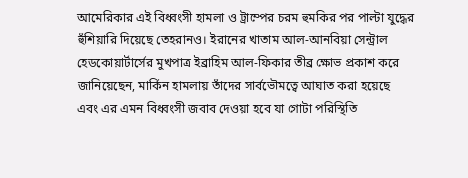আমেরিকার এই বিধ্বংসী হামলা ও ট্রাম্পের চরম হুমকির পর পাল্টা যুদ্ধের হুঁশিয়ারি দিয়েছে তেহরানও। ইরানের খাতাম আল-আনবিয়া সেন্ট্রাল হেডকোয়ার্টার্সের মুখপাত্র ইব্রাহিম আল-ফিকার তীব্র ক্ষোভ প্রকাশ করে জানিয়েছেন, মার্কিন হামলায় তাঁদের সার্বভৌমত্বে আঘাত করা হয়েছে এবং এর এমন বিধ্বংসী জবাব দেওয়া হবে যা গোটা পরিস্থিতি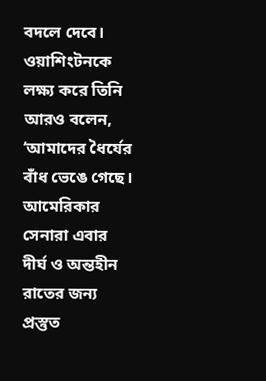বদলে দেবে। ওয়াশিংটনকে লক্ষ্য করে তিনি আরও বলেন, ‘আমাদের ধৈর্যের বাঁধ ভেঙে গেছে। আমেরিকার সেনারা এবার দীর্ঘ ও অন্তহীন রাতের জন্য প্রস্তুত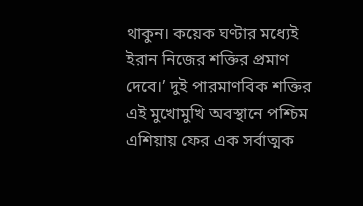থাকুন। কয়েক ঘণ্টার মধ্যেই ইরান নিজের শক্তির প্রমাণ দেবে।’ দুই পারমাণবিক শক্তির এই মুখোমুখি অবস্থানে পশ্চিম এশিয়ায় ফের এক সর্বাত্মক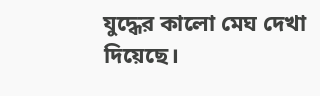যুদ্ধের কালো মেঘ দেখা দিয়েছে।